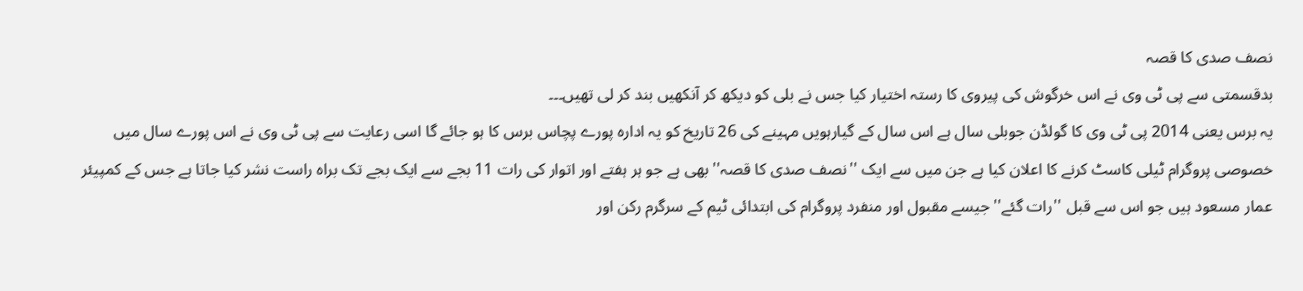نصف صدی کا قصہ
بدقسمتی سے پی ٹی وی نے اس خرگوش کی پیروی کا رستہ اختیار کیا جس نے بلی کو دیکھ کر آنکھیں بند کر لی تھیں۔۔۔
یہ برس یعنی 2014 پی ٹی وی کا گولڈن جوبلی سال ہے اس سال کے گیارہویں مہینے کی 26 تاریخ کو یہ ادارہ پورے پچاس برس کا ہو جائے گا اسی رعایت سے پی ٹی وی نے اس پورے سال میں خصوصی پروگرام ٹیلی کاسٹ کرنے کا اعلان کیا ہے جن میں سے ایک ''نصف صدی کا قصہ'' بھی ہے جو ہر ہفتے اور اتوار کی رات 11 بجے سے ایک بجے تک براہ راست نشر کیا جاتا ہے جس کے کمپیئر عمار مسعود ہیں جو اس سے قبل ''رات گئے'' جیسے مقبول اور منفرد پروگرام کی ابتدائی ٹیم کے سرگرم رکن اور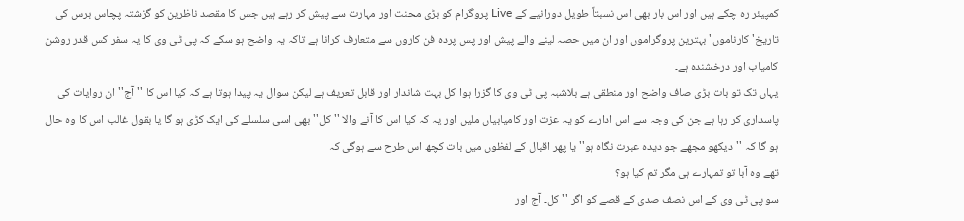کمپیئر رہ چکے ہیں اور اس بار بھی اس نسبتاً طویل دورانیے کے Live پروگرام کو بڑی محنت اور مہارت سے پیش کر رہے ہیں جس کا مقصد ناظرین کو گزشتہ پچاس برس کی تاریخ' کارناموں' بہترین پروگراموں اور ان میں حصہ لینے والے پیش اور پس پردہ فن کاروں سے متعارف کرانا ہے تاکہ یہ واضح ہو سکے کہ پی ٹی وی کا یہ سفر کس قدر روشن کامیاب اور درخشندہ ہے۔
یہاں تک تو بات بڑی صاف واضح اور منطقی ہے بلاشبہ پی ٹی وی کا گزرا ہوا کل بہت شاندار اور قابل تعریف ہے لیکن سوال یہ پیدا ہوتا ہے کہ کیا اس کا ''آج'' ان روایات کی پاسداری کر رہا ہے جن کی وجہ سے اس ادارے کو یہ عزت اور کامیابیاں ملیں اور یہ کہ کیا اس کا آنے والا ''کل'' بھی اسی سلسلے کی ایک کڑی ہو گا یا بقول غالب اس کا وہ حال ہو گا کہ ''دیکھو مجھے جو دیدہ عبرت نگاہ ہو'' یا پھر اقبال کے لفظوں میں بات کچھ اس طرح سے ہوگی کہ
تھے وہ آبا تو تمہارے ہی مگر تم کیا ہو؟
سو پی ٹی وی کے اس نصف صدی کے قصے کو اگر ''کل۔ آج اور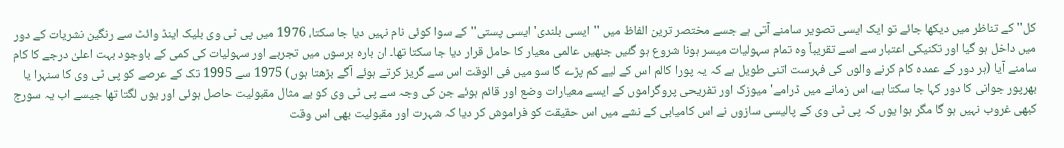کل'' کے تناظر میں دیکھا جائے تو ایک ایسی تصویر سامنے آتی ہے جسے مختصر ترین الفاظ میں ''ایسی بلندی' ایسی پستی'' کے سوا کوئی نام نہیں دیا جا سکتا، 1976 میں پی ٹی وی بلیک اینڈ وائٹ سے رنگین نشریات کے دور میں داخل ہو گیا اور تکنیکی اعتبار سے اسے تقریباً وہ تمام سہولیات میسر ہونا شروع ہو گئیں جنھیں عالمی معیار کا حامل قرار دیا جا سکتا تھا۔ ان بارہ برسوں میں تجربے اور سہولیات کی کمی کے باوجود بہت اعلیٰ درجے کا کام سامنے آیا (ہر دور کے عمدہ کام کرنے والوں کی فہرست اتنی طویل ہے کہ یہ پورا کالم اس کے لیے کم پڑے گا سو میں فی الوقت اس سے گریز کرتے ہوئے آگے بڑھتا ہوں) 1975 سے 1995 تک کے عرصے کو پی ٹی وی کا سنہرا یا بھرپور جوانی کا دور کہا جا سکتا ہے، اس زمانے میں ڈرامے' میوزک اور تفریحی پروگراموں کے ایسے معیارات وضع اور قائم ہوئے جن کی وجہ سے پی ٹی وی کو بے مثال مقبولیت حاصل ہوئی اور یوں لگتا تھا جیسے اب یہ سورج کبھی غروب نہیں ہو گا مگر ہوا یوں کہ پی ٹی وی کے پالیسی سازوں نے اس کامیابی کے نشے میں اس حقیقت کو فراموش کر دیا کہ شہرت اور مقبولیت بھی اس وقت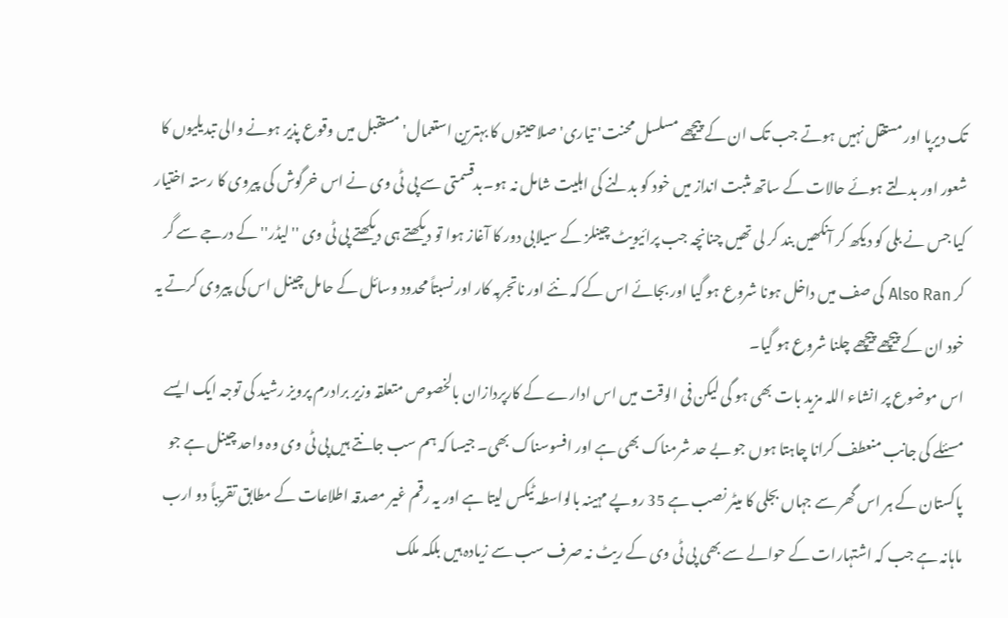تک دیرپا اور مستقل نہیں ہوتے جب تک ان کے پیچھے مسلسل محنت' تیاری' صلاحیتوں کا بہترین استعمال' مستقبل میں وقوع پذیر ہونے والی تبدیلیوں کا شعور اور بدلتے ہوئے حالات کے ساتھ مثبت انداز میں خود کو بدلنے کی اہلیت شامل نہ ہو۔بدقسمتی سے پی ٹی وی نے اس خرگوش کی پیروی کا رستہ اختیار کیا جس نے بلی کو دیکھ کر آنکھیں بند کر لی تھیں چنانچہ جب پرائیویٹ چینلز کے سیلابی دور کا آغاز ہوا تو دیکھتے ہی دیکھتے پی ٹی وی ''لیڈر'' کے درجے سے گر کر Also Ran کی صف میں داخل ہونا شروع ہو گیا اور بجائے اس کے کہ نئے اور ناتجربہ کار اور نسبتاً محدود وسائل کے حامل چینل اس کی پیروی کرتے یہ خود ان کے پیچھے پیچھے چلنا شروع ہو گیا۔
اس موضوع پر انشاء اللہ مزید بات بھی ہو گی لیکن فی الوقت میں اس ادارے کے کارپردازان بالخصوص متعلقہ وزیر برادرم پرویز رشید کی توجہ ایک ایسے مسئلے کی جانب منعطف کرانا چاہتا ہوں جو بے حد شرمناک بھی ہے اور افسوسناک بھی۔ جیسا کہ ہم سب جانتے ہیں پی ٹی وی وہ واحد چینل ہے جو پاکستان کے ہر اس گھر سے جہاں بجلی کا میٹر نصب ہے 35 روپے مہینہ بالواسطہ ٹیکس لیتا ہے اور یہ رقم غیر مصدقہ اطلاعات کے مطابق تقریباً دو ارب ماہانہ ہے جب کہ اشتہارات کے حوالے سے بھی پی ٹی وی کے ریٹ نہ صرف سب سے زیادہ ہیں بلکہ ملک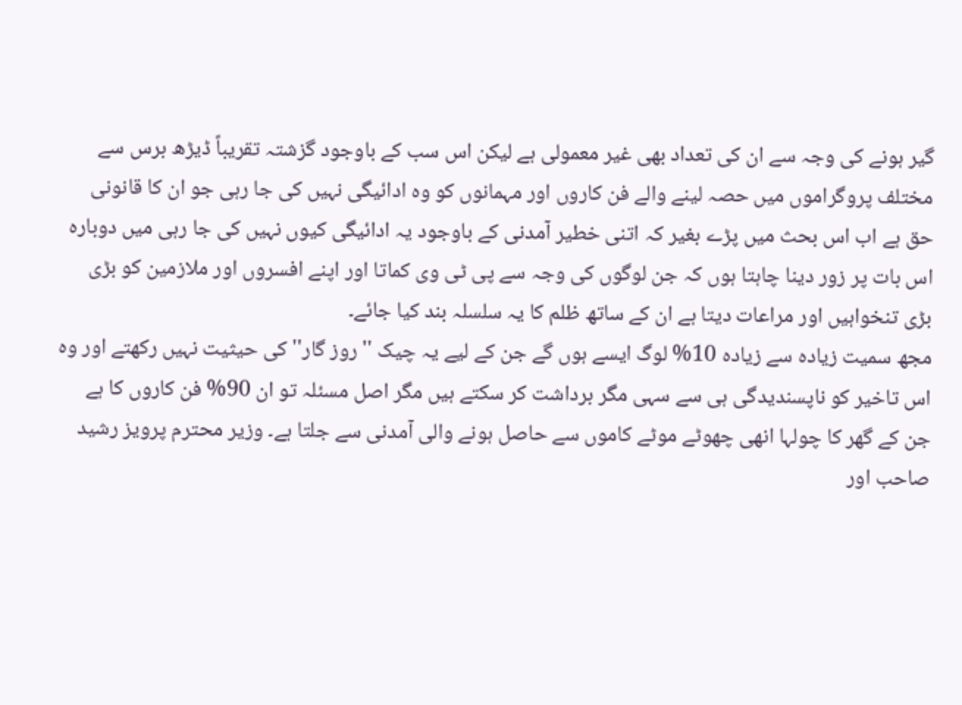گیر ہونے کی وجہ سے ان کی تعداد بھی غیر معمولی ہے لیکن اس سب کے باوجود گزشتہ تقریباً ڈیڑھ برس سے مختلف پروگراموں میں حصہ لینے والے فن کاروں اور مہمانوں کو وہ ادائیگی نہیں کی جا رہی جو ان کا قانونی حق ہے اب اس بحث میں پڑے بغیر کہ اتنی خطیر آمدنی کے باوجود یہ ادائیگی کیوں نہیں کی جا رہی میں دوبارہ اس بات پر زور دینا چاہتا ہوں کہ جن لوگوں کی وجہ سے پی ٹی وی کماتا اور اپنے افسروں اور ملازمین کو بڑی بڑی تنخواہیں اور مراعات دیتا ہے ان کے ساتھ ظلم کا یہ سلسلہ بند کیا جائے۔
مجھ سمیت زیادہ سے زیادہ 10% لوگ ایسے ہوں گے جن کے لیے یہ چیک ''روز گار'' کی حیثیت نہیں رکھتے اور وہ اس تاخیر کو ناپسندیدگی ہی سے سہی مگر برداشت کر سکتے ہیں مگر اصل مسئلہ تو ان 90% فن کاروں کا ہے جن کے گھر کا چولہا انھی چھوٹے موٹے کاموں سے حاصل ہونے والی آمدنی سے جلتا ہے۔ وزیر محترم پرویز رشید صاحب اور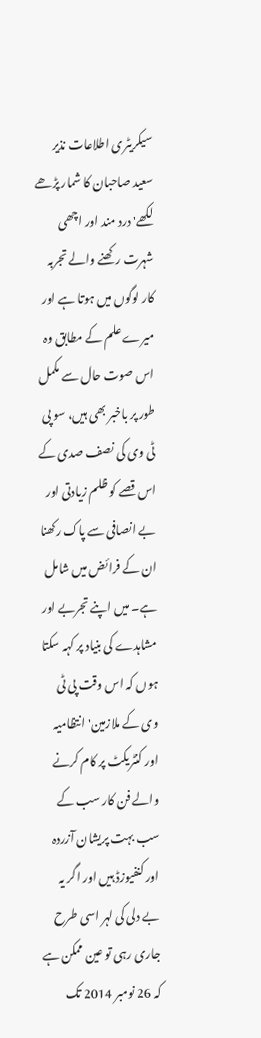سیکریٹری اطلاعات نذیر سعید صاحبان کا شمار پڑھے لکھے' درد مند اور اچھی شہرت رکھنے والے تجربہ کار لوگوں میں ہوتا ہے اور میرے علم کے مطابق وہ اس صوت حال سے مکمل طور پر باخبر بھی ہیں، سو پی ٹی وی کی نصف صدی کے اس قصے کو ظلم زیادتی اور بے انصافی سے پاک رکھنا ان کے فرائض میں شامل ہے۔ میں اپنے تجربے اور مشاہدے کی بنیاد پر کہہ سکتا ہوں کہ اس وقت پی ٹی وی کے ملازمین' انتظامیہ اور کنٹریکٹ پر کام کرنے والے فن کار سب کے سب بہت پریشان آزردہ اور کنفیوزڈ ہیں اور اگر یہ بے دلی کی لہر اسی طرح جاری رہی تو عین ممکن ہے کہ 26 نومبر 2014 تک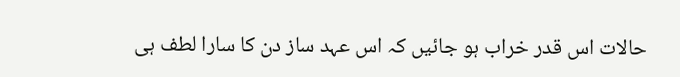حالات اس قدر خراب ہو جائیں کہ اس عہد ساز دن کا سارا لطف ہی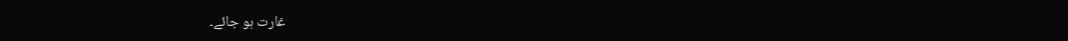غارت ہو جائے۔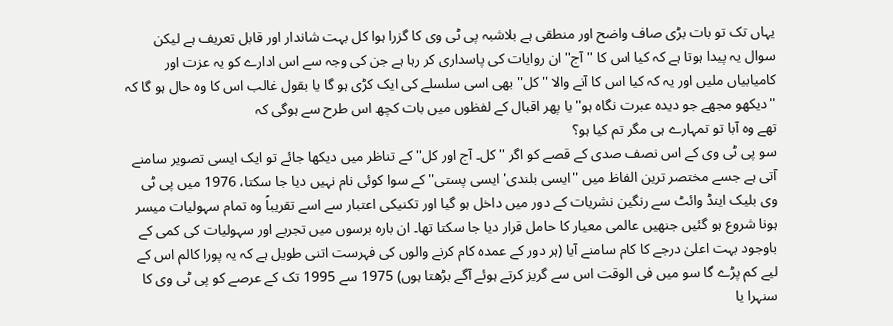یہاں تک تو بات بڑی صاف واضح اور منطقی ہے بلاشبہ پی ٹی وی کا گزرا ہوا کل بہت شاندار اور قابل تعریف ہے لیکن سوال یہ پیدا ہوتا ہے کہ کیا اس کا ''آج'' ان روایات کی پاسداری کر رہا ہے جن کی وجہ سے اس ادارے کو یہ عزت اور کامیابیاں ملیں اور یہ کہ کیا اس کا آنے والا ''کل'' بھی اسی سلسلے کی ایک کڑی ہو گا یا بقول غالب اس کا وہ حال ہو گا کہ ''دیکھو مجھے جو دیدہ عبرت نگاہ ہو'' یا پھر اقبال کے لفظوں میں بات کچھ اس طرح سے ہوگی کہ
تھے وہ آبا تو تمہارے ہی مگر تم کیا ہو؟
سو پی ٹی وی کے اس نصف صدی کے قصے کو اگر ''کل۔ آج اور کل'' کے تناظر میں دیکھا جائے تو ایک ایسی تصویر سامنے آتی ہے جسے مختصر ترین الفاظ میں ''ایسی بلندی' ایسی پستی'' کے سوا کوئی نام نہیں دیا جا سکتا، 1976 میں پی ٹی وی بلیک اینڈ وائٹ سے رنگین نشریات کے دور میں داخل ہو گیا اور تکنیکی اعتبار سے اسے تقریباً وہ تمام سہولیات میسر ہونا شروع ہو گئیں جنھیں عالمی معیار کا حامل قرار دیا جا سکتا تھا۔ ان بارہ برسوں میں تجربے اور سہولیات کی کمی کے باوجود بہت اعلیٰ درجے کا کام سامنے آیا (ہر دور کے عمدہ کام کرنے والوں کی فہرست اتنی طویل ہے کہ یہ پورا کالم اس کے لیے کم پڑے گا سو میں فی الوقت اس سے گریز کرتے ہوئے آگے بڑھتا ہوں) 1975 سے 1995 تک کے عرصے کو پی ٹی وی کا سنہرا یا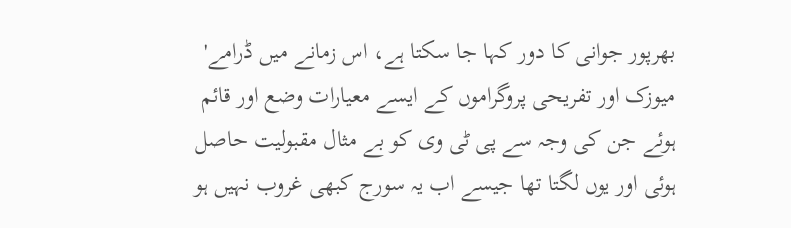بھرپور جوانی کا دور کہا جا سکتا ہے، اس زمانے میں ڈرامے' میوزک اور تفریحی پروگراموں کے ایسے معیارات وضع اور قائم ہوئے جن کی وجہ سے پی ٹی وی کو بے مثال مقبولیت حاصل ہوئی اور یوں لگتا تھا جیسے اب یہ سورج کبھی غروب نہیں ہو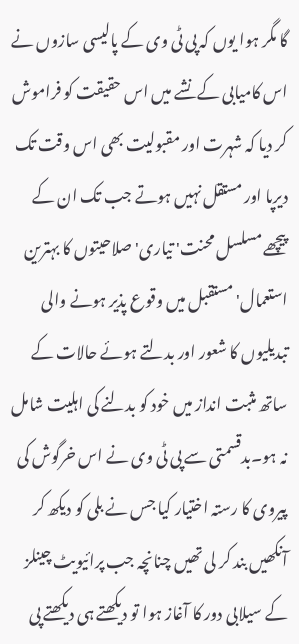گا مگر ہوا یوں کہ پی ٹی وی کے پالیسی سازوں نے اس کامیابی کے نشے میں اس حقیقت کو فراموش کر دیا کہ شہرت اور مقبولیت بھی اس وقت تک دیرپا اور مستقل نہیں ہوتے جب تک ان کے پیچھے مسلسل محنت' تیاری' صلاحیتوں کا بہترین استعمال' مستقبل میں وقوع پذیر ہونے والی تبدیلیوں کا شعور اور بدلتے ہوئے حالات کے ساتھ مثبت انداز میں خود کو بدلنے کی اہلیت شامل نہ ہو۔بدقسمتی سے پی ٹی وی نے اس خرگوش کی پیروی کا رستہ اختیار کیا جس نے بلی کو دیکھ کر آنکھیں بند کر لی تھیں چنانچہ جب پرائیویٹ چینلز کے سیلابی دور کا آغاز ہوا تو دیکھتے ہی دیکھتے پی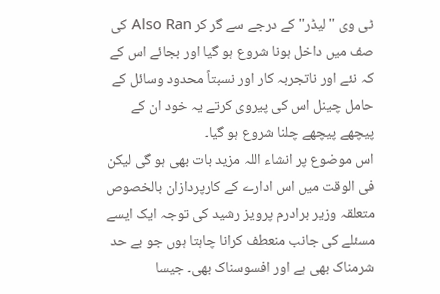ٹی وی ''لیڈر'' کے درجے سے گر کر Also Ran کی صف میں داخل ہونا شروع ہو گیا اور بجائے اس کے کہ نئے اور ناتجربہ کار اور نسبتاً محدود وسائل کے حامل چینل اس کی پیروی کرتے یہ خود ان کے پیچھے پیچھے چلنا شروع ہو گیا۔
اس موضوع پر انشاء اللہ مزید بات بھی ہو گی لیکن فی الوقت میں اس ادارے کے کارپردازان بالخصوص متعلقہ وزیر برادرم پرویز رشید کی توجہ ایک ایسے مسئلے کی جانب منعطف کرانا چاہتا ہوں جو بے حد شرمناک بھی ہے اور افسوسناک بھی۔ جیسا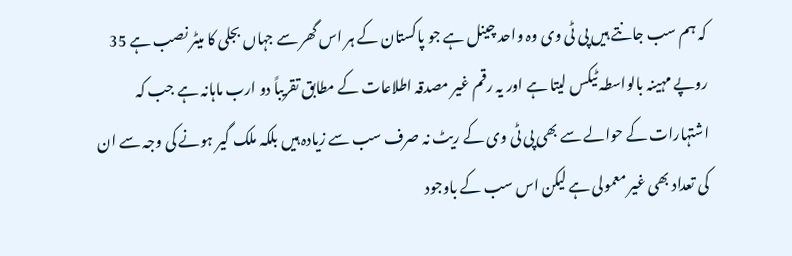کہ ہم سب جانتے ہیں پی ٹی وی وہ واحد چینل ہے جو پاکستان کے ہر اس گھر سے جہاں بجلی کا میٹر نصب ہے 35 روپے مہینہ بالواسطہ ٹیکس لیتا ہے اور یہ رقم غیر مصدقہ اطلاعات کے مطابق تقریباً دو ارب ماہانہ ہے جب کہ اشتہارات کے حوالے سے بھی پی ٹی وی کے ریٹ نہ صرف سب سے زیادہ ہیں بلکہ ملک گیر ہونے کی وجہ سے ان کی تعداد بھی غیر معمولی ہے لیکن اس سب کے باوجود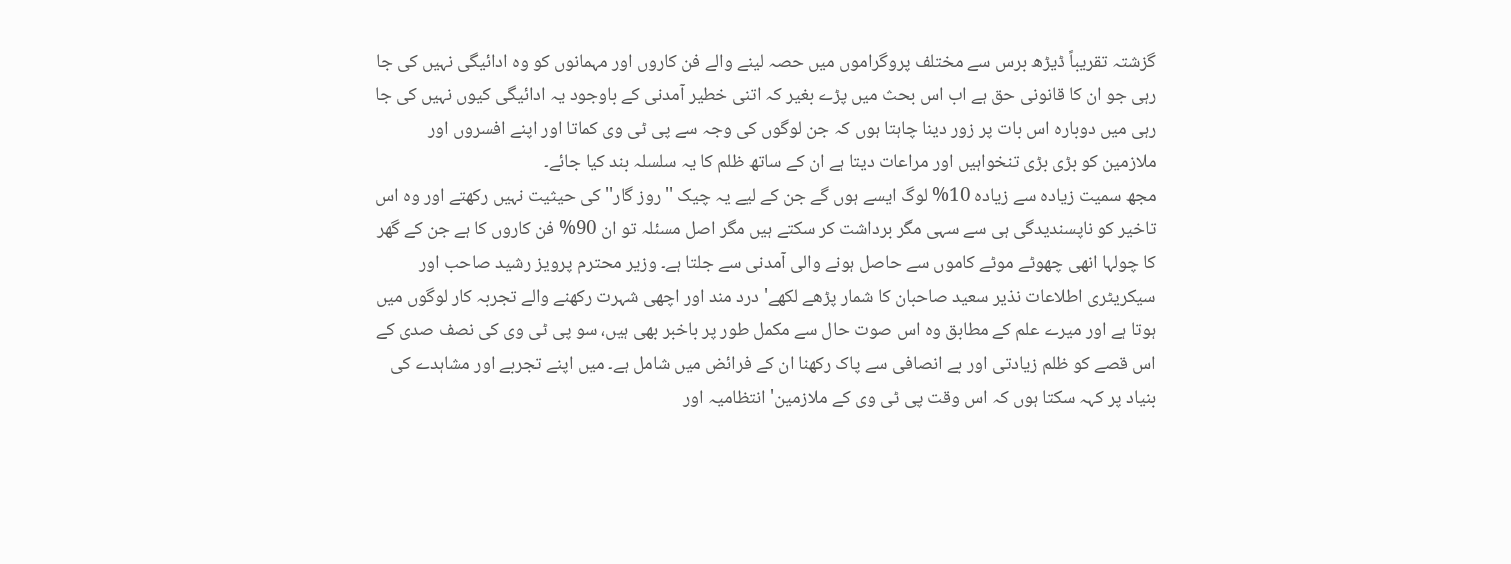گزشتہ تقریباً ڈیڑھ برس سے مختلف پروگراموں میں حصہ لینے والے فن کاروں اور مہمانوں کو وہ ادائیگی نہیں کی جا رہی جو ان کا قانونی حق ہے اب اس بحث میں پڑے بغیر کہ اتنی خطیر آمدنی کے باوجود یہ ادائیگی کیوں نہیں کی جا رہی میں دوبارہ اس بات پر زور دینا چاہتا ہوں کہ جن لوگوں کی وجہ سے پی ٹی وی کماتا اور اپنے افسروں اور ملازمین کو بڑی بڑی تنخواہیں اور مراعات دیتا ہے ان کے ساتھ ظلم کا یہ سلسلہ بند کیا جائے۔
مجھ سمیت زیادہ سے زیادہ 10% لوگ ایسے ہوں گے جن کے لیے یہ چیک ''روز گار'' کی حیثیت نہیں رکھتے اور وہ اس تاخیر کو ناپسندیدگی ہی سے سہی مگر برداشت کر سکتے ہیں مگر اصل مسئلہ تو ان 90% فن کاروں کا ہے جن کے گھر کا چولہا انھی چھوٹے موٹے کاموں سے حاصل ہونے والی آمدنی سے جلتا ہے۔ وزیر محترم پرویز رشید صاحب اور سیکریٹری اطلاعات نذیر سعید صاحبان کا شمار پڑھے لکھے' درد مند اور اچھی شہرت رکھنے والے تجربہ کار لوگوں میں ہوتا ہے اور میرے علم کے مطابق وہ اس صوت حال سے مکمل طور پر باخبر بھی ہیں، سو پی ٹی وی کی نصف صدی کے اس قصے کو ظلم زیادتی اور بے انصافی سے پاک رکھنا ان کے فرائض میں شامل ہے۔ میں اپنے تجربے اور مشاہدے کی بنیاد پر کہہ سکتا ہوں کہ اس وقت پی ٹی وی کے ملازمین' انتظامیہ اور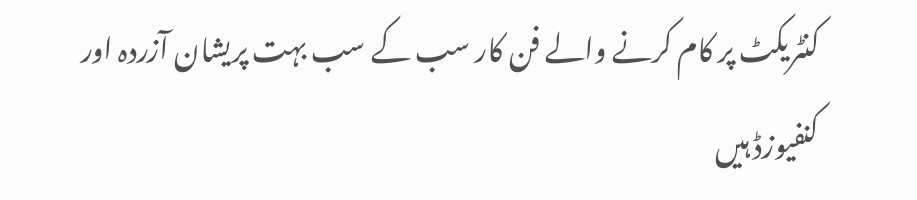کنٹریکٹ پر کام کرنے والے فن کار سب کے سب بہت پریشان آزردہ اور کنفیوزڈ ہیں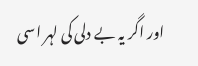اور اگر یہ بے دلی کی لہر اسی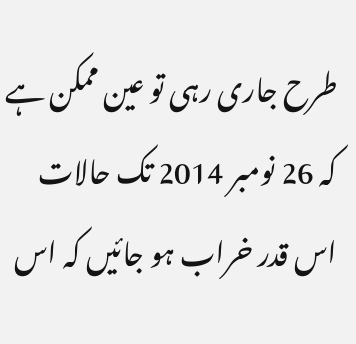طرح جاری رہی تو عین ممکن ہے کہ 26 نومبر 2014 تک حالات اس قدر خراب ہو جائیں کہ اس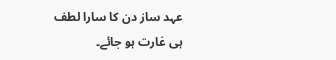عہد ساز دن کا سارا لطف ہی غارت ہو جائے۔